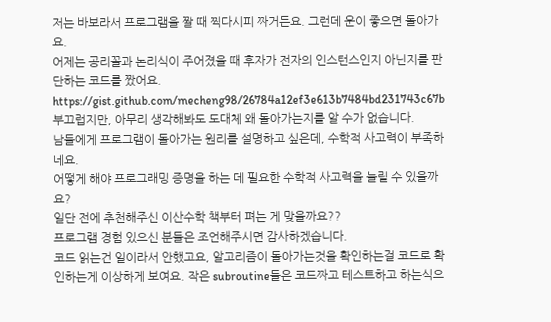저는 바보라서 프로그램을 짤 때 찍다시피 짜거든요. 그런데 운이 좋으면 돌아가요.
어제는 공리꼴과 논리식이 주어졌을 때 후자가 전자의 인스턴스인지 아닌지를 판단하는 코드를 짰어요.
https://gist.github.com/mecheng98/26784a12ef3e613b7484bd231743c67b
부끄럽지만, 아무리 생각해봐도 도대체 왜 돌아가는지를 알 수가 없습니다.
남들에게 프로그램이 돌아가는 원리를 설명하고 싶은데, 수학적 사고력이 부족하네요.
어떻게 해야 프로그래밍 증명을 하는 데 필요한 수학적 사고력을 늘릴 수 있을까요?
일단 전에 추천해주신 이산수학 책부터 펴는 게 맞을까요??
프로그램 경험 있으신 분들은 조언해주시면 감사하겠습니다.
코드 읽는건 일이라서 안했고요, 알고리즘이 돌아가는것을 확인하는걸 코드로 확인하는게 이상하게 보여요. 작은 subroutine들은 코드짜고 테스트하고 하는식으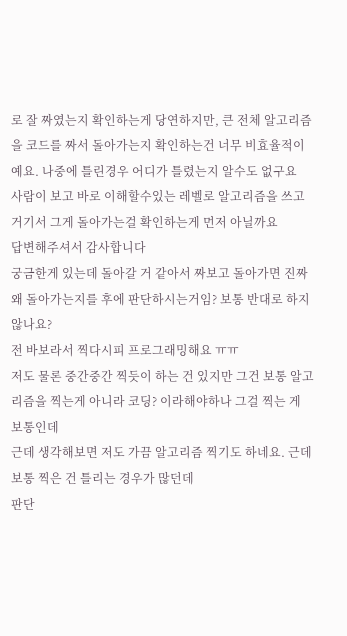로 잘 짜였는지 확인하는게 당연하지만, 큰 전체 알고리즘을 코드를 짜서 돌아가는지 확인하는건 너무 비효율적이예요. 나중에 틀린경우 어디가 틀렸는지 알수도 없구요
사람이 보고 바로 이해할수있는 레벨로 알고리즘을 쓰고 거기서 그게 돌아가는걸 확인하는게 먼저 아닐까요
답변해주셔서 감사합니다
궁금한게 있는데 돌아갈 거 같아서 짜보고 돌아가면 진짜 왜 돌아가는지를 후에 판단하시는거임? 보통 반대로 하지않나요?
전 바보라서 찍다시피 프로그래밍해요 ㅠㅠ
저도 물론 중간중간 찍듯이 하는 건 있지만 그건 보통 알고리즘을 찍는게 아니라 코딩? 이라해야하나 그걸 찍는 게 보통인데
근데 생각해보면 저도 가끔 알고리즘 찍기도 하네요. 근데 보통 찍은 건 틀리는 경우가 많던데
판단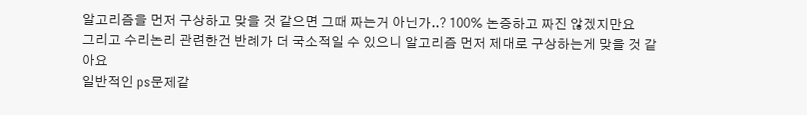알고리즘을 먼저 구상하고 맞을 것 같으면 그때 짜는거 아닌가..? 100% 논증하고 짜진 않겠지만요
그리고 수리논리 관련한건 반례가 더 국소적일 수 있으니 알고리즘 먼저 제대로 구상하는게 맞을 것 같아요
일반적인 ps문제같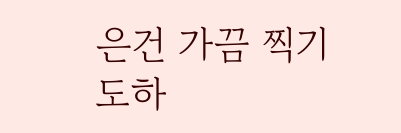은건 가끔 찍기도하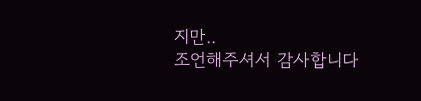지만..
조언해주셔서 감사합니다